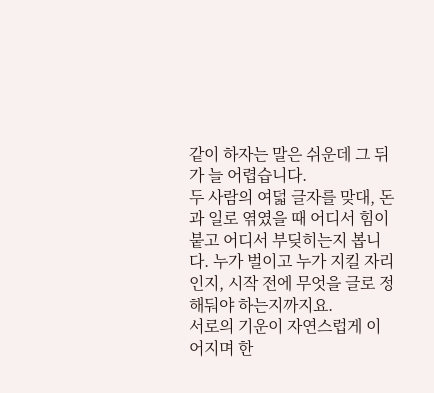같이 하자는 말은 쉬운데 그 뒤가 늘 어렵습니다.
두 사람의 여덟 글자를 맞대, 돈과 일로 엮였을 때 어디서 힘이 붙고 어디서 부딪히는지 봅니다. 누가 벌이고 누가 지킬 자리인지, 시작 전에 무엇을 글로 정해둬야 하는지까지요.
서로의 기운이 자연스럽게 이어지며 한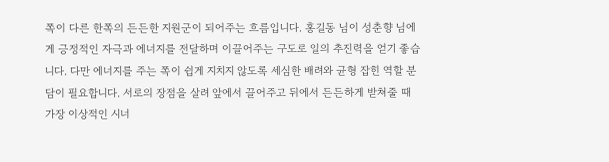쪽이 다른 한쪽의 든든한 지원군이 되어주는 흐름입니다. 홍길동 님이 성춘향 님에게 긍정적인 자극과 에너지를 전달하며 이끌어주는 구도로 일의 추진력을 얻기 좋습니다. 다만 에너지를 주는 쪽이 쉽게 지치지 않도록 세심한 배려와 균형 잡힌 역할 분담이 필요합니다. 서로의 장점을 살려 앞에서 끌어주고 뒤에서 든든하게 받쳐줄 때 가장 이상적인 시너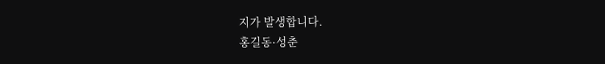지가 발생합니다.
홍길동·성춘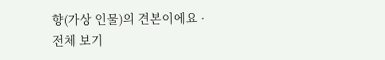향(가상 인물)의 견본이에요 · 전체 보기